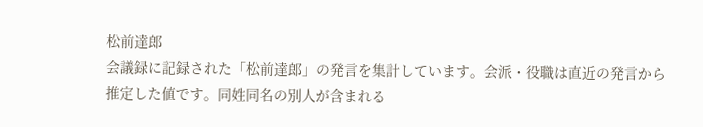松前達郎
会議録に記録された「松前達郎」の発言を集計しています。会派・役職は直近の発言から推定した値です。同姓同名の別人が含まれる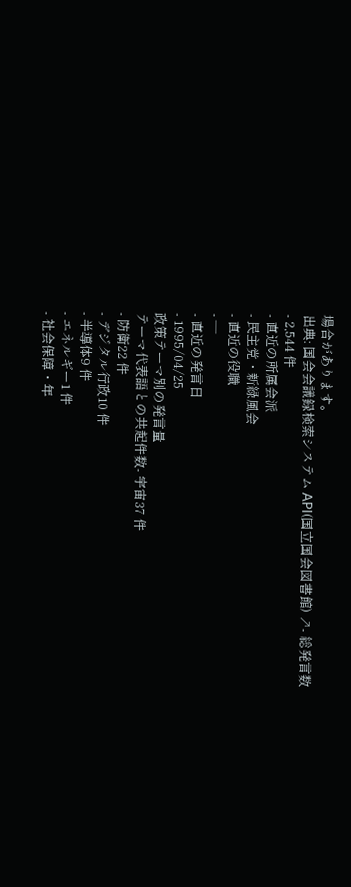場合があります。
出典: 国会会議録検索システム API(国立国会図書館) ↗- 総発言数
- 2,544 件
- 直近の所属会派
- 民主党・新緑風会
- 直近の役職
- —
- 直近の発言日
- 1995/04/25
政策テーマ別の発言量
テーマ代表語との共起件数- 宇宙37 件
- 防衛22 件
- デジタル行政10 件
- 半導体9 件
- エネルギー1 件
- 社会保障・年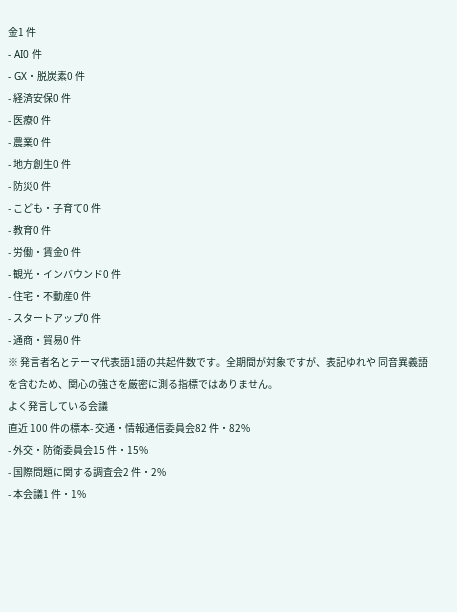金1 件
- AI0 件
- GX・脱炭素0 件
- 経済安保0 件
- 医療0 件
- 農業0 件
- 地方創生0 件
- 防災0 件
- こども・子育て0 件
- 教育0 件
- 労働・賃金0 件
- 観光・インバウンド0 件
- 住宅・不動産0 件
- スタートアップ0 件
- 通商・貿易0 件
※ 発言者名とテーマ代表語1語の共起件数です。全期間が対象ですが、表記ゆれや 同音異義語を含むため、関心の強さを厳密に測る指標ではありません。
よく発言している会議
直近 100 件の標本- 交通・情報通信委員会82 件・82%
- 外交・防衛委員会15 件・15%
- 国際問題に関する調査会2 件・2%
- 本会議1 件・1%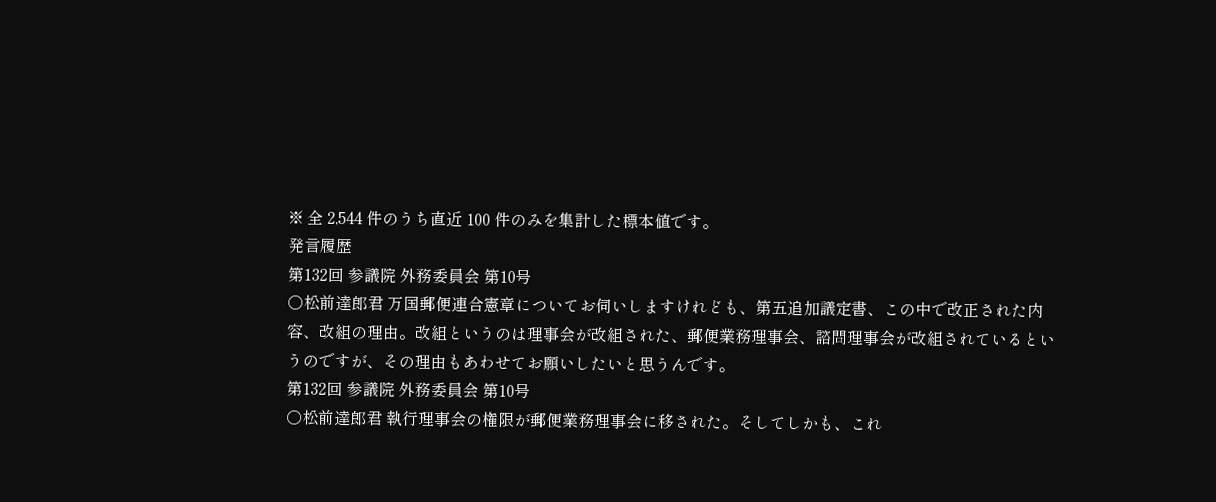※ 全 2,544 件のうち直近 100 件のみを集計した標本値です。
発言履歴
第132回 参議院 外務委員会 第10号
○松前達郎君 万国郵便連合憲章についてお伺いしますけれども、第五追加議定書、この中で改正された内容、改組の理由。改組というのは理事会が改組された、郵便業務理事会、諮問理事会が改組されているというのですが、その理由もあわせてお願いしたいと思うんです。
第132回 参議院 外務委員会 第10号
○松前達郎君 執行理事会の権限が郵便業務理事会に移された。そしてしかも、これ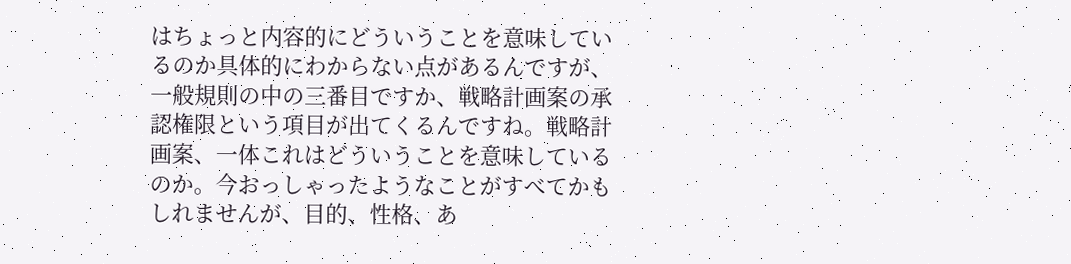はちょっと内容的にどういうことを意味しているのか具体的にわからない点があるんですが、一般規則の中の三番目ですか、戦略計画案の承認権限という項目が出てくるんですね。戦略計画案、一体これはどういうことを意味しているのか。今おっしゃったようなことがすべてかもしれませんが、目的、性格、あ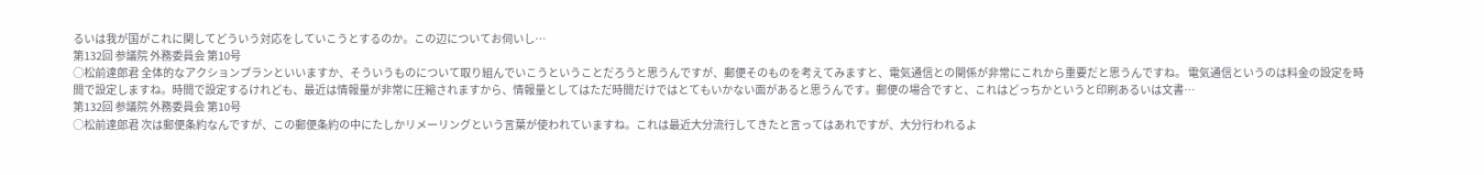るいは我が国がこれに関してどういう対応をしていこうとするのか。この辺についてお伺いし…
第132回 参議院 外務委員会 第10号
○松前達郎君 全体的なアクションプランといいますか、そういうものについて取り組んでいこうということだろうと思うんですが、郵便そのものを考えてみますと、電気通信との関係が非常にこれから重要だと思うんですね。 電気通信というのは料金の設定を時間で設定しますね。時間で設定するけれども、最近は情報量が非常に圧縮されますから、情報量としてはただ時間だけではとてもいかない面があると思うんです。郵便の場合ですと、これはどっちかというと印刷あるいは文書…
第132回 参議院 外務委員会 第10号
○松前達郎君 次は郵便条約なんですが、この郵便条約の中にたしかリメーリングという言葉が使われていますね。これは最近大分流行してきたと言ってはあれですが、大分行われるよ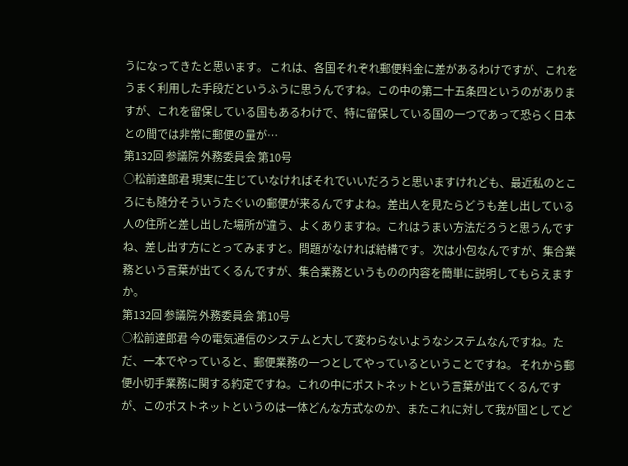うになってきたと思います。 これは、各国それぞれ郵便料金に差があるわけですが、これをうまく利用した手段だというふうに思うんですね。この中の第二十五条四というのがありますが、これを留保している国もあるわけで、特に留保している国の一つであって恐らく日本との間では非常に郵便の量が…
第132回 参議院 外務委員会 第10号
○松前達郎君 現実に生じていなければそれでいいだろうと思いますけれども、最近私のところにも随分そういうたぐいの郵便が来るんですよね。差出人を見たらどうも差し出している人の住所と差し出した場所が違う、よくありますね。これはうまい方法だろうと思うんですね、差し出す方にとってみますと。問題がなければ結構です。 次は小包なんですが、集合業務という言葉が出てくるんですが、集合業務というものの内容を簡単に説明してもらえますか。
第132回 参議院 外務委員会 第10号
○松前達郎君 今の電気通信のシステムと大して変わらないようなシステムなんですね。ただ、一本でやっていると、郵便業務の一つとしてやっているということですね。 それから郵便小切手業務に関する約定ですね。これの中にポストネットという言葉が出てくるんですが、このポストネットというのは一体どんな方式なのか、またこれに対して我が国としてど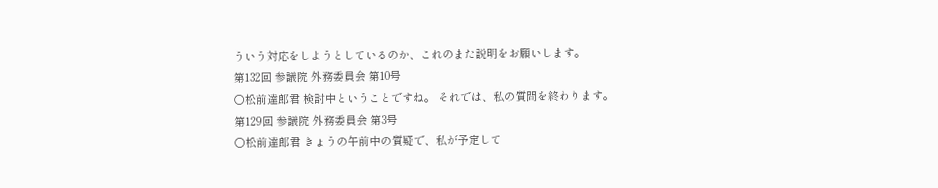ういう対応をしようとしているのか、これのまた説明をお願いします。
第132回 参議院 外務委員会 第10号
○松前達郎君 検討中ということですね。 それでは、私の質問を終わります。
第129回 参議院 外務委員会 第3号
○松前達郎君 きょうの午前中の質疑で、私が予定して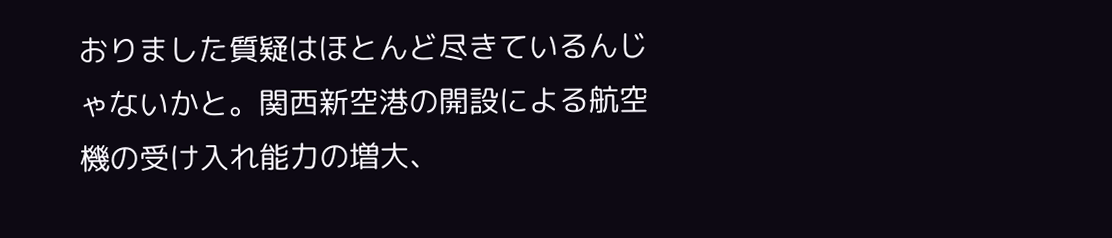おりました質疑はほとんど尽きているんじゃないかと。関西新空港の開設による航空機の受け入れ能力の増大、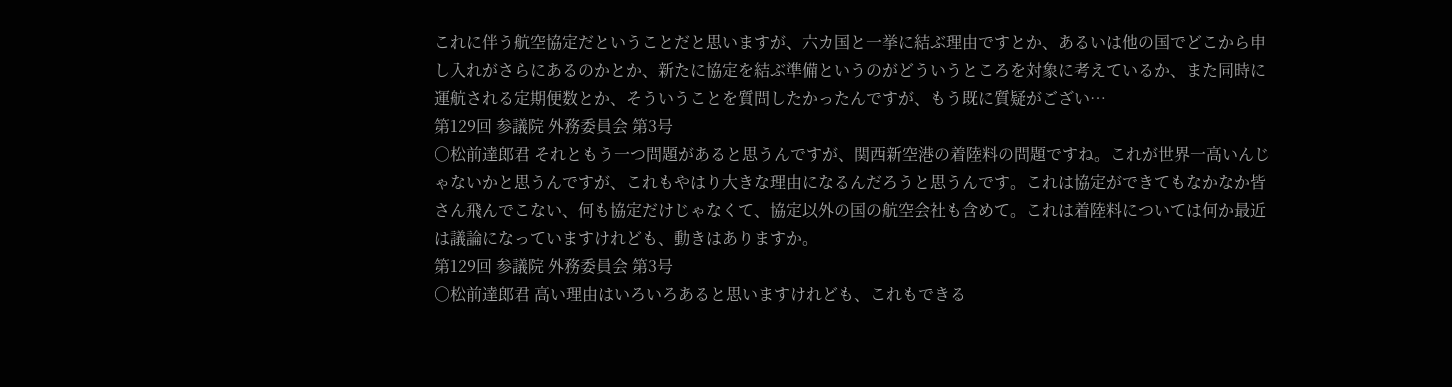これに伴う航空協定だということだと思いますが、六カ国と一挙に結ぶ理由ですとか、あるいは他の国でどこから申し入れがさらにあるのかとか、新たに協定を結ぶ準備というのがどういうところを対象に考えているか、また同時に運航される定期便数とか、そういうことを質問したかったんですが、もう既に質疑がござい…
第129回 参議院 外務委員会 第3号
○松前達郎君 それともう一つ問題があると思うんですが、関西新空港の着陸料の問題ですね。これが世界一高いんじゃないかと思うんですが、これもやはり大きな理由になるんだろうと思うんです。これは協定ができてもなかなか皆さん飛んでこない、何も協定だけじゃなくて、協定以外の国の航空会社も含めて。これは着陸料については何か最近は議論になっていますけれども、動きはありますか。
第129回 参議院 外務委員会 第3号
○松前達郎君 高い理由はいろいろあると思いますけれども、これもできる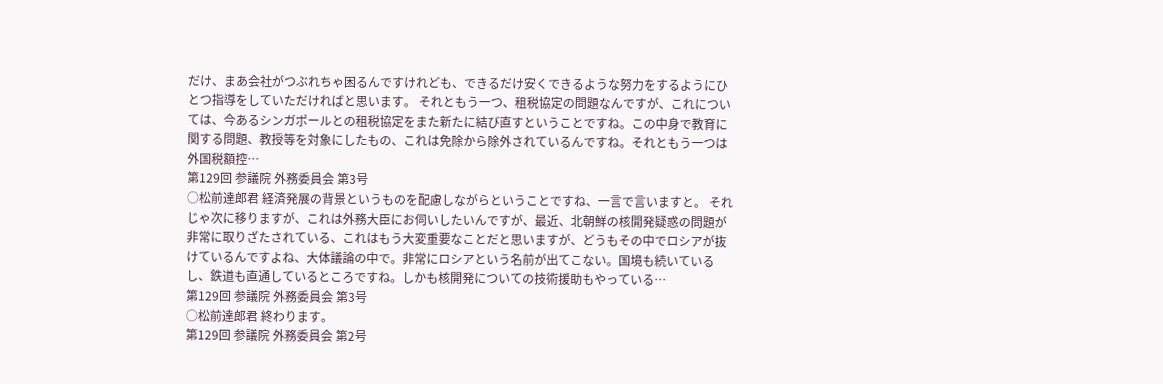だけ、まあ会社がつぶれちゃ困るんですけれども、できるだけ安くできるような努力をするようにひとつ指導をしていただければと思います。 それともう一つ、租税協定の問題なんですが、これについては、今あるシンガポールとの租税協定をまた新たに結び直すということですね。この中身で教育に関する問題、教授等を対象にしたもの、これは免除から除外されているんですね。それともう一つは外国税額控…
第129回 参議院 外務委員会 第3号
○松前達郎君 経済発展の背景というものを配慮しながらということですね、一言で言いますと。 それじゃ次に移りますが、これは外務大臣にお伺いしたいんですが、最近、北朝鮮の核開発疑惑の問題が非常に取りざたされている、これはもう大変重要なことだと思いますが、どうもその中でロシアが抜けているんですよね、大体議論の中で。非常にロシアという名前が出てこない。国境も続いているし、鉄道も直通しているところですね。しかも核開発についての技術援助もやっている…
第129回 参議院 外務委員会 第3号
○松前達郎君 終わります。
第129回 参議院 外務委員会 第2号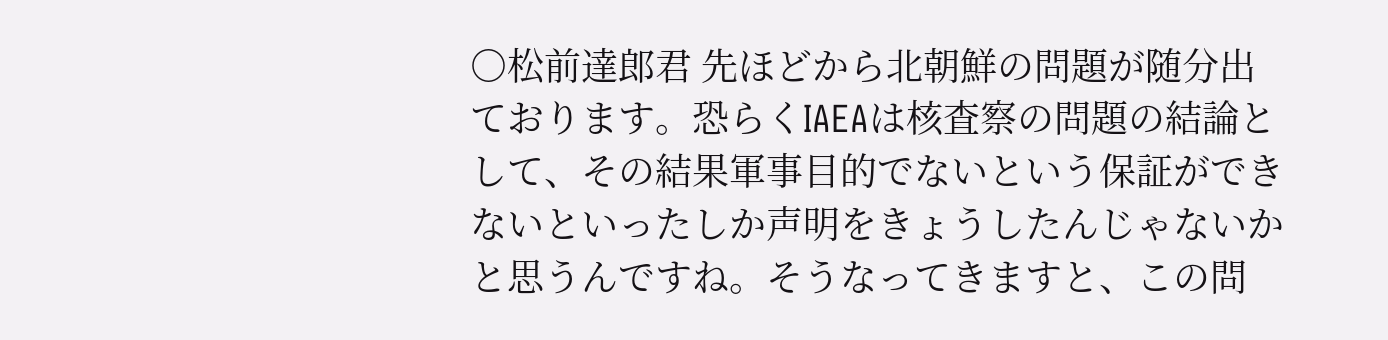○松前達郎君 先ほどから北朝鮮の問題が随分出ております。恐らくIAEAは核査察の問題の結論として、その結果軍事目的でないという保証ができないといったしか声明をきょうしたんじゃないかと思うんですね。そうなってきますと、この問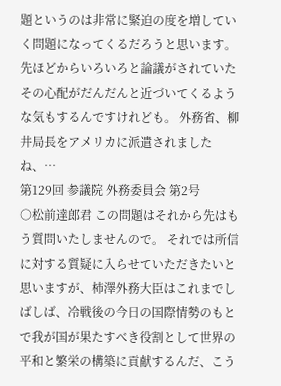題というのは非常に緊迫の度を増していく問題になってくるだろうと思います。先ほどからいろいろと論議がされていたその心配がだんだんと近づいてくるような気もするんですけれども。 外務省、柳井局長をアメリカに派遣されましたね、…
第129回 参議院 外務委員会 第2号
○松前達郎君 この問題はそれから先はもう質問いたしませんので。 それでは所信に対する質疑に入らせていただきたいと思いますが、柿澤外務大臣はこれまでしばしば、冷戦後の今日の国際情勢のもとで我が国が果たすべき役割として世界の平和と繁栄の構築に貢献するんだ、こう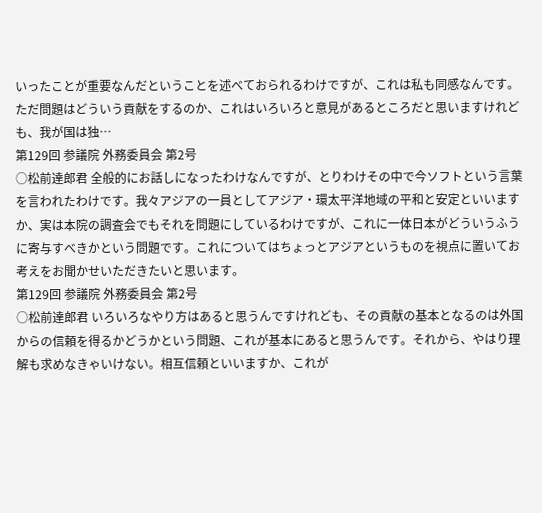いったことが重要なんだということを述べておられるわけですが、これは私も同感なんです。 ただ問題はどういう貢献をするのか、これはいろいろと意見があるところだと思いますけれども、我が国は独…
第129回 参議院 外務委員会 第2号
○松前達郎君 全般的にお話しになったわけなんですが、とりわけその中で今ソフトという言葉を言われたわけです。我々アジアの一員としてアジア・環太平洋地域の平和と安定といいますか、実は本院の調査会でもそれを問題にしているわけですが、これに一体日本がどういうふうに寄与すべきかという問題です。これについてはちょっとアジアというものを視点に置いてお考えをお聞かせいただきたいと思います。
第129回 参議院 外務委員会 第2号
○松前達郎君 いろいろなやり方はあると思うんですけれども、その貢献の基本となるのは外国からの信頼を得るかどうかという問題、これが基本にあると思うんです。それから、やはり理解も求めなきゃいけない。相互信頼といいますか、これが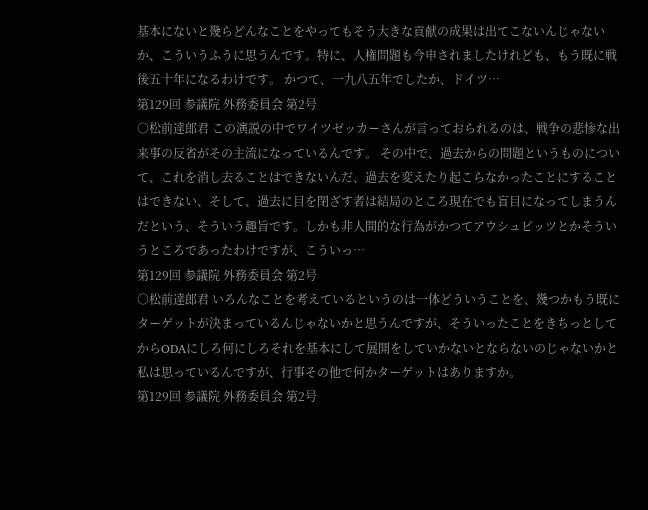基本にないと幾らどんなことをやってもそう大きな貢献の成果は出てこないんじゃないか、こういうふうに思うんです。特に、人権問題も今申されましたけれども、もう既に戦後五十年になるわけです。 かつて、一九八五年でしたか、ドイツ…
第129回 参議院 外務委員会 第2号
○松前達郎君 この演説の中でワイツゼッカーさんが言っておられるのは、戦争の悲惨な出来事の反省がその主流になっているんです。 その中で、過去からの問題というものについて、これを消し去ることはできないんだ、過去を変えたり起こらなかったことにすることはできない、そして、過去に目を閉ざす者は結局のところ現在でも盲目になってしまうんだという、そういう趣旨です。しかも非人間的な行為がかつてアウシュビッツとかそういうところであったわけですが、こういっ…
第129回 参議院 外務委員会 第2号
○松前達郎君 いろんなことを考えているというのは一体どういうことを、幾つかもう既にターゲットが決まっているんじゃないかと思うんですが、そういったことをきちっとしてからODAにしろ何にしろそれを基本にして展開をしていかないとならないのじゃないかと私は思っているんですが、行事その他で何かターゲットはありますか。
第129回 参議院 外務委員会 第2号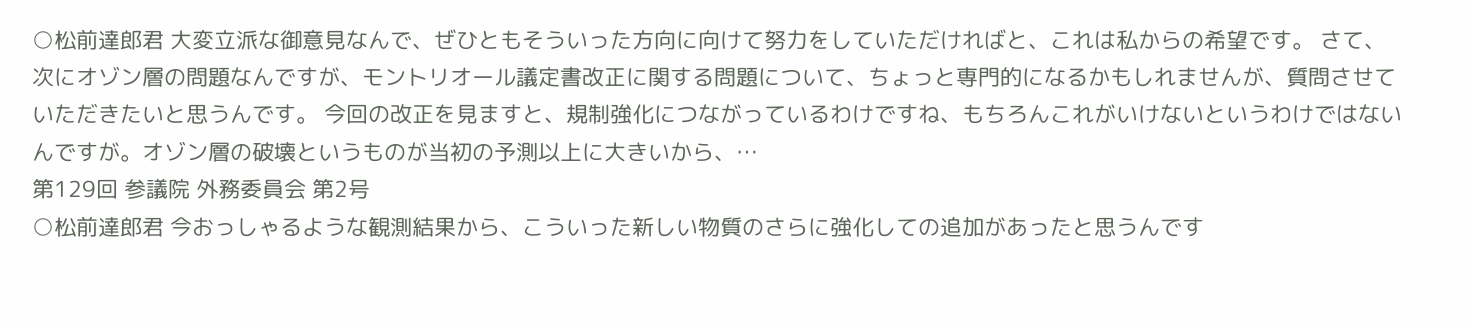○松前達郎君 大変立派な御意見なんで、ぜひともそういった方向に向けて努力をしていただければと、これは私からの希望です。 さて、次にオゾン層の問題なんですが、モントリオール議定書改正に関する問題について、ちょっと専門的になるかもしれませんが、質問させていただきたいと思うんです。 今回の改正を見ますと、規制強化につながっているわけですね、もちろんこれがいけないというわけではないんですが。オゾン層の破壊というものが当初の予測以上に大きいから、…
第129回 参議院 外務委員会 第2号
○松前達郎君 今おっしゃるような観測結果から、こういった新しい物質のさらに強化しての追加があったと思うんです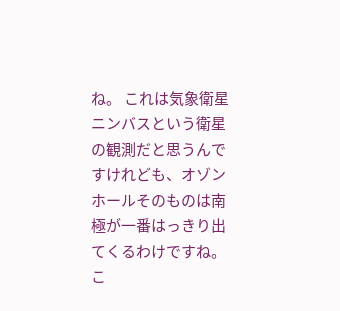ね。 これは気象衛星ニンバスという衛星の観測だと思うんですけれども、オゾンホールそのものは南極が一番はっきり出てくるわけですね。こ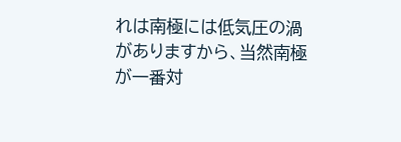れは南極には低気圧の渦がありますから、当然南極が一番対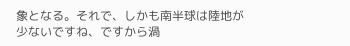象となる。それで、しかも南半球は陸地が少ないですね、ですから渦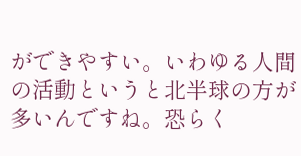ができやすい。いわゆる人間の活動というと北半球の方が多いんですね。恐らく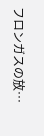フロンガスの放…